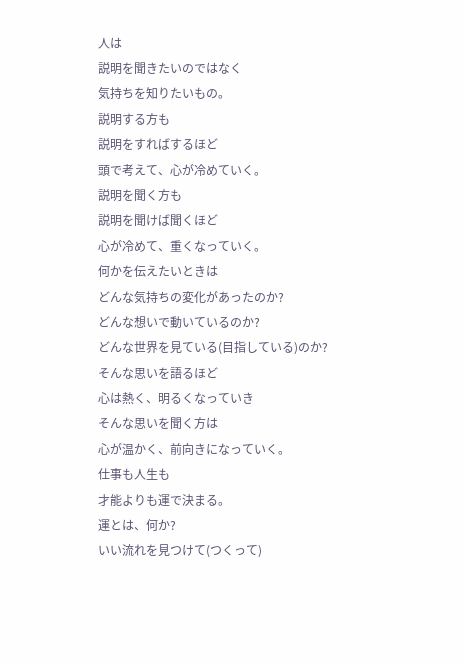人は
説明を聞きたいのではなく
気持ちを知りたいもの。
説明する方も
説明をすればするほど
頭で考えて、心が冷めていく。
説明を聞く方も
説明を聞けば聞くほど
心が冷めて、重くなっていく。
何かを伝えたいときは
どんな気持ちの変化があったのか?
どんな想いで動いているのか?
どんな世界を見ている(目指している)のか?
そんな思いを語るほど
心は熱く、明るくなっていき
そんな思いを聞く方は
心が温かく、前向きになっていく。
仕事も人生も
才能よりも運で決まる。
運とは、何か?
いい流れを見つけて(つくって)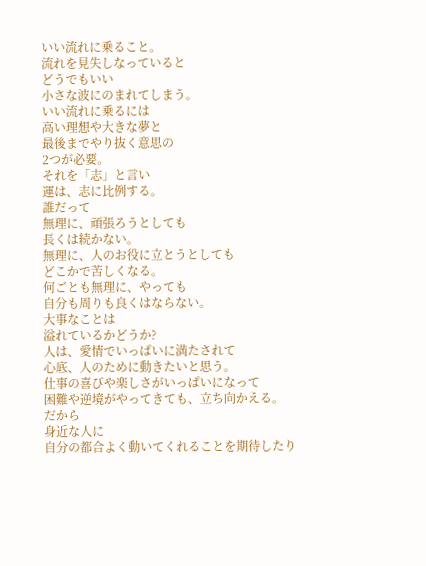いい流れに乗ること。
流れを見失しなっていると
どうでもいい
小さな波にのまれてしまう。
いい流れに乗るには
高い理想や大きな夢と
最後までやり抜く意思の
2つが必要。
それを「志」と言い
運は、志に比例する。
誰だって
無理に、頑張ろうとしても
長くは続かない。
無理に、人のお役に立とうとしても
どこかで苦しくなる。
何ごとも無理に、やっても
自分も周りも良くはならない。
大事なことは
溢れているかどうか?
人は、愛情でいっぱいに満たされて
心底、人のために動きたいと思う。
仕事の喜びや楽しさがいっぱいになって
困難や逆境がやってきても、立ち向かえる。
だから
身近な人に
自分の都合よく動いてくれることを期待したり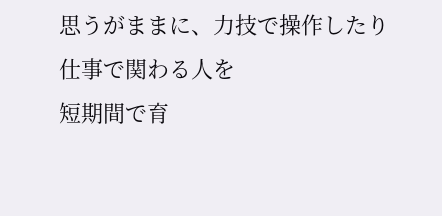思うがままに、力技で操作したり
仕事で関わる人を
短期間で育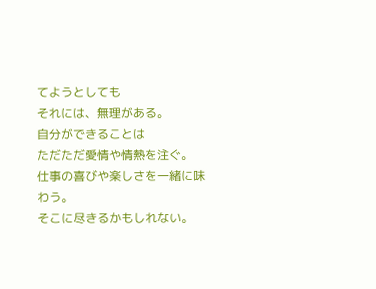てようとしても
それには、無理がある。
自分ができることは
ただただ愛情や情熱を注ぐ。
仕事の喜びや楽しさを一緒に味わう。
そこに尽きるかもしれない。